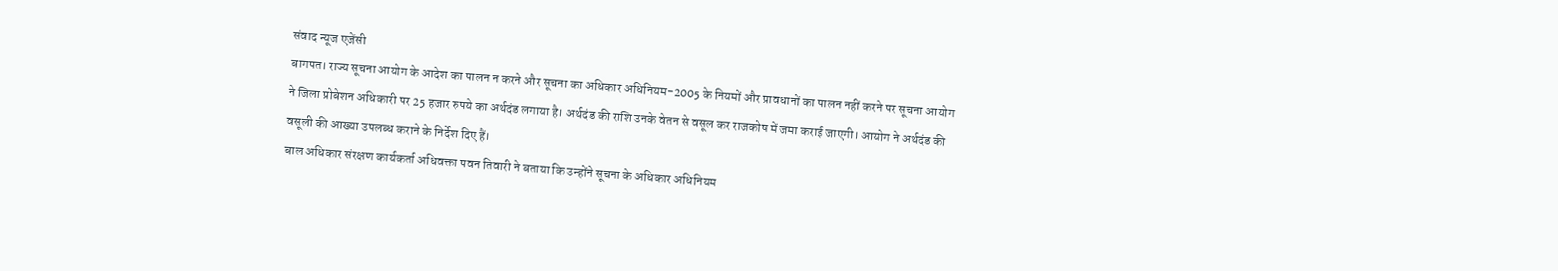संवाद न्यूज एजेंसी
बागपत। राज्य सूचना आयोग के आदेश का पालन न करने और सूचना का अधिकार अधिनियम-2005 के नियमों और प्रावधानों का पालन नहीं करने पर सूचना आयोग ने जिला प्रोबेशन अधिकारी पर 25 हजार रुपये का अर्थदंड लगाया है। अर्थदंड की राशि उनके वेतन से वसूल कर राजकोष में जमा कराई जाएगी। आयोग ने अर्थदंड की वसूली की आख्या उपलब्ध कराने के निर्देश दिए हैं।
बाल अधिकार संरक्षण कार्यकर्ता अधिवक्ता पवन तिवारी ने बताया कि उन्होंने सूचना के अधिकार अधिनियम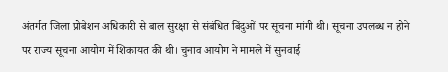अंतर्गत जिला प्रोबेशन अधिकारी से बाल सुरक्षा से संबंधित बिंदुओं पर सूचना मांगी थी। सूचना उपलब्ध न होने पर राज्य सूचना आयोग में शिकायत की थी। चुनाव आयोग ने मामले में सुनवाई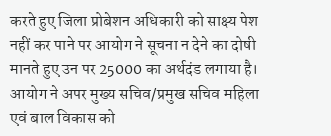करते हुए जिला प्रोबेशन अधिकारी को साक्ष्य पेश नहीं कर पाने पर आयोग ने सूचना न देने का दोषी मानते हुए उन पर 25000 का अर्थदंड लगाया है। आयोग ने अपर मुख्य सचिव/प्रमुख सचिव महिला एवं बाल विकास को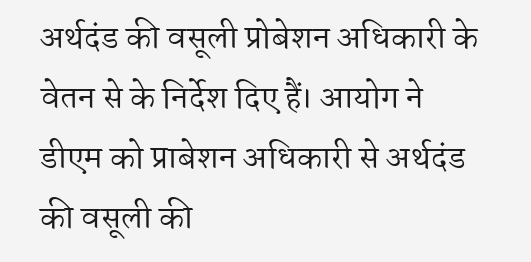अर्थदंड की वसूली प्रोबेशन अधिकारी के वेतन से के निर्देश दिए हैं। आयोग ने डीएम को प्राबेशन अधिकारी से अर्थदंड की वसूली की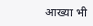आख्या भी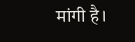मांगी है।